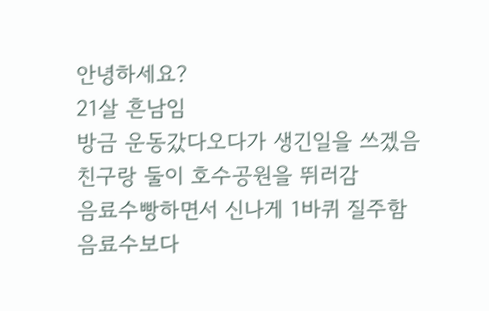안녕하세요?
21살 흔남임
방금 운동갔다오다가 생긴일을 쓰겠음
친구랑 둘이 호수공원을 뛰러감
음료수빵하면서 신나게 1바퀴 질주함
음료수보다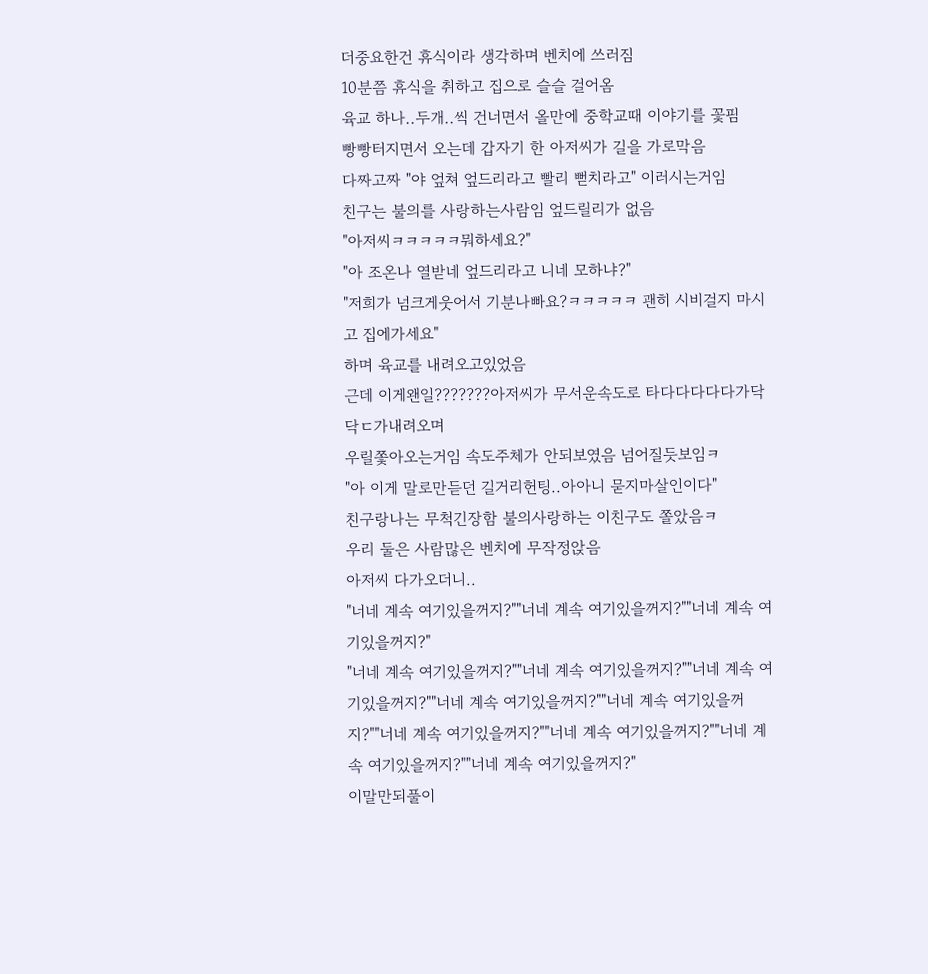더중요한건 휴식이라 생각하며 벤치에 쓰러짐
10분쯤 휴식을 취하고 집으로 슬슬 걸어옴
육교 하나..두개..씩 건너면서 올만에 중학교때 이야기를 꽃핌
빵빵터지면서 오는데 갑자기 한 아저씨가 길을 가로막음
다짜고짜 "야 엎쳐 엎드리라고 빨리 뻗치라고" 이러시는거임
친구는 불의를 사랑하는사람임 엎드릴리가 없음
"아저씨ㅋㅋㅋㅋㅋ뭐하세요?"
"아 조온나 열받네 엎드리라고 니네 모하냐?"
"저희가 넘크게웃어서 기분나빠요?ㅋㅋㅋㅋㅋ 괜히 시비걸지 마시고 집에가세요"
하며 육교를 내려오고있었음
근데 이게왠일???????아저씨가 무서운속도로 타다다다다다가닥닥ㄷ가내려오며
우릴쫓아오는거임 속도주체가 안되보였음 넘어질듯보임ㅋ
"아 이게 말로만듣던 길거리헌팅..아아니 묻지마살인이다"
친구랑나는 무척긴장함 불의사랑하는 이친구도 쫄았음ㅋ
우리 둘은 사람많은 벤치에 무작정앉음
아저씨 다가오더니..
"너네 계속 여기있을꺼지?""너네 계속 여기있을꺼지?""너네 계속 여기있을꺼지?"
"너네 계속 여기있을꺼지?""너네 계속 여기있을꺼지?""너네 계속 여기있을꺼지?""너네 계속 여기있을꺼지?""너네 계속 여기있을꺼지?""너네 계속 여기있을꺼지?""너네 계속 여기있을꺼지?""너네 계속 여기있을꺼지?""너네 계속 여기있을꺼지?"
이말만되풀이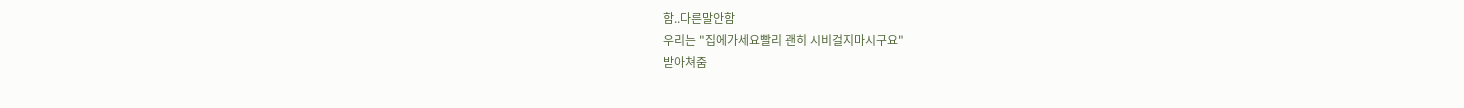함..다른말안함
우리는 "집에가세요빨리 괜히 시비걸지마시구요"
받아쳐줌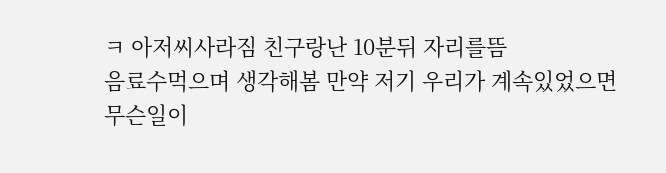ㅋ 아저씨사라짐 친구랑난 10분뒤 자리를뜸
음료수먹으며 생각해봄 만약 저기 우리가 계속있었으면 무슨일이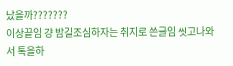났을까???????
이상끝임 걍 밤길조심하자는 취지로 쓴글임 씻고나와서 톡을하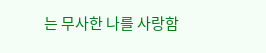는 무사한 나를 사랑함